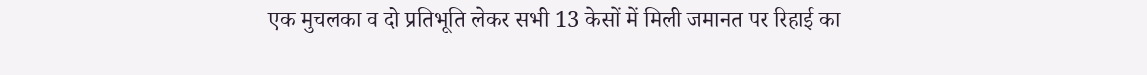एक मुचलका व दो प्रतिभूति लेकर सभी 13 केसों में मिली जमानत पर रिहाई का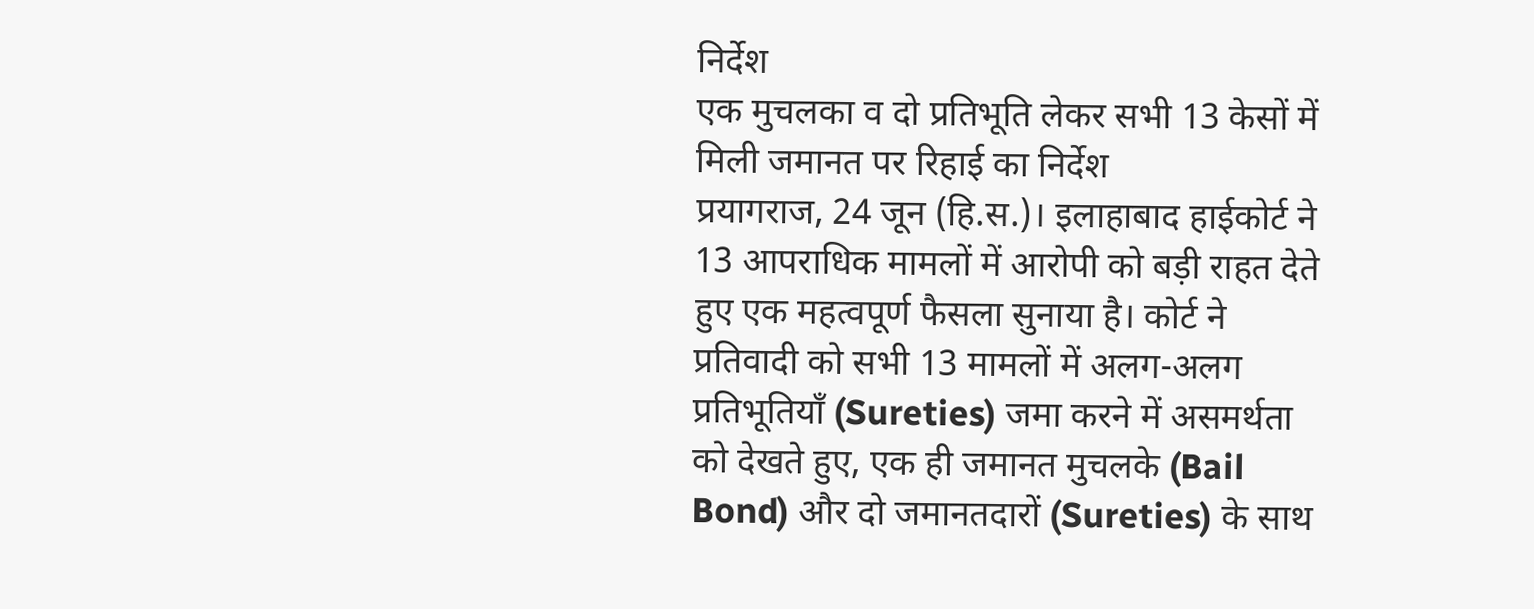निर्देश
एक मुचलका व दो प्रतिभूति लेकर सभी 13 केसों में मिली जमानत पर रिहाई का निर्देश
प्रयागराज, 24 जून (हि.स.)। इलाहाबाद हाईकोर्ट ने 13 आपराधिक मामलों में आरोपी को बड़ी राहत देते हुए एक महत्वपूर्ण फैसला सुनाया है। कोर्ट ने प्रतिवादी को सभी 13 मामलों में अलग-अलग प्रतिभूतियाँ (Sureties) जमा करने में असमर्थता को देखते हुए, एक ही जमानत मुचलके (Bail Bond) और दो जमानतदारों (Sureties) के साथ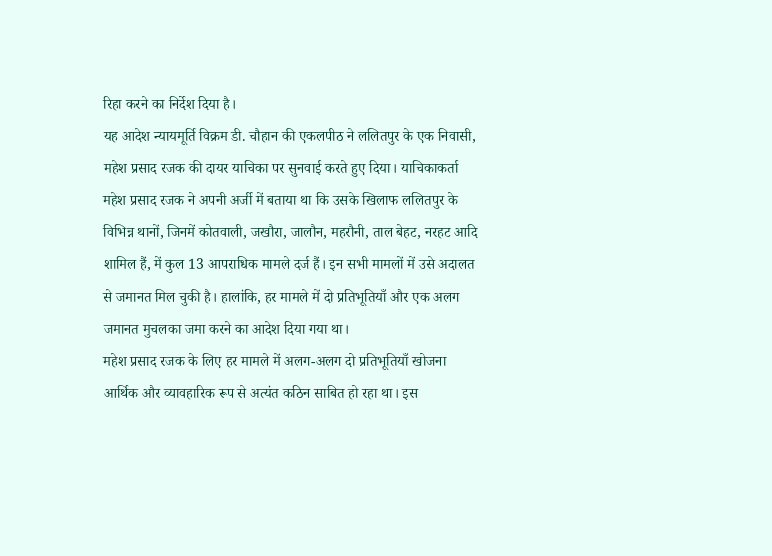रिहा करने का निर्देश दिया है।
यह आदेश न्यायमूर्ति विक्रम डी. चौहान की एकलपीठ ने ललितपुर के एक निवासी, महेश प्रसाद रजक की दायर याचिका पर सुनवाई करते हुए दिया। याचिकाकर्ता महेश प्रसाद रजक ने अपनी अर्जी में बताया था कि उसके खिलाफ ललितपुर के विभिन्न थानों, जिनमें कोतवाली, जखौरा, जालौन, महरौनी, ताल बेहट, नरहट आदि शामिल हैं, में कुल 13 आपराधिक मामले दर्ज हैं। इन सभी मामलों में उसे अदालत से जमानत मिल चुकी है। हालांकि, हर मामले में दो प्रतिभूतियाँ और एक अलग जमानत मुचलका जमा करने का आदेश दिया गया था।
महेश प्रसाद रजक के लिए हर मामले में अलग-अलग दो प्रतिभूतियाँ खोजना आर्थिक और व्यावहारिक रूप से अत्यंत कठिन साबित हो रहा था। इस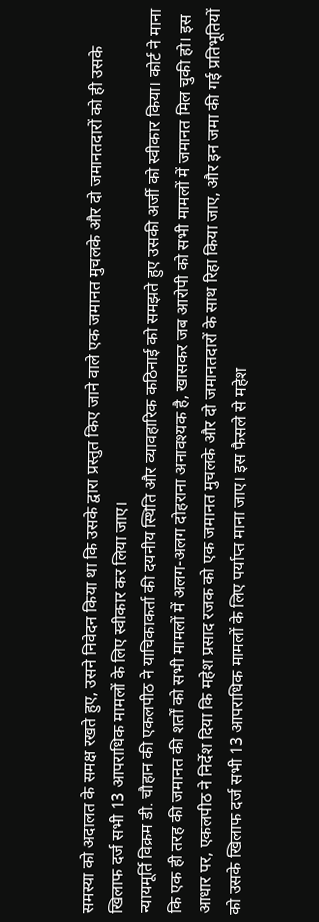समस्या को अदालत के समक्ष रखते हुए, उसने निवेदन किया था कि उसके द्वारा प्रस्तुत किए जाने वाले एक जमानत मुचलके और दो जमानतदारों को ही उसके खिलाफ दर्ज सभी 13 आपराधिक मामलों के लिए स्वीकार कर लिया जाए।
न्यायमूर्ति विक्रम डी. चौहान की एकलपीठ ने याचिकाकर्ता की दयनीय स्थिति और व्यावहारिक कठिनाई को समझते हुए उसकी अर्जी को स्वीकार किया। कोर्ट ने माना कि एक ही तरह की जमानत की शर्तों को सभी मामलों में अलग-अलग दोहराना अनावश्यक है, खासकर जब आरोपी को सभी मामलों में जमानत मिल चुकी हो। इस आधार पर, एकलपीठ ने निर्देश दिया कि महेश प्रसाद रजक को एक जमानत मुचलके और दो जमानतदारों के साथ रिहा किया जाए, और इन जमा की गई प्रतिभूतियों को उसके खिलाफ दर्ज सभी 13 आपराधिक मामलों के लिए पर्याप्त माना जाए। इस फैसले से महेश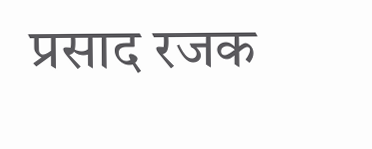प्रसाद रजक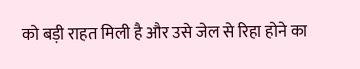को बड़ी राहत मिली है और उसे जेल से रिहा होने का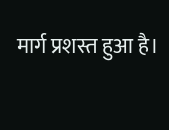मार्ग प्रशस्त हुआ है।